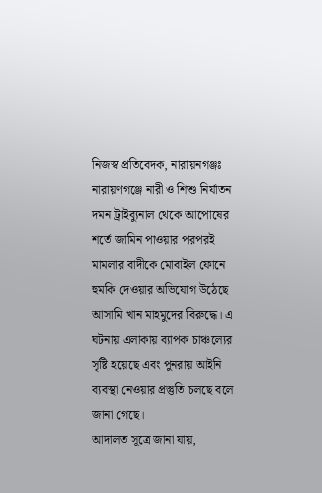নিজস্ব প্রতিবেদক, নারায়নগঞ্জঃ নারায়ণগঞ্জে নারী ও শিশু নির্যাতন দমন ট্রাইব্যুনাল থেকে আপোষের শর্তে জামিন পাওয়ার পরপরই মামলার বাদীকে মোবাইল ফোনে হুমকি দেওয়ার অভিযোগ উঠেছে আসামি খান মাহমুদের বিরুদ্ধে। এ ঘটনায় এলাকায় ব্যাপক চাঞ্চল্যের সৃষ্টি হয়েছে এবং পুনরায় আইনি ব্যবস্থা নেওয়ার প্রস্তুতি চলছে বলে জানা গেছে।
আদালত সূত্রে জানা যায়,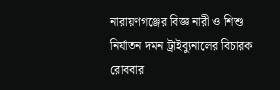নারায়ণগঞ্জের বিজ্ঞ নারী ও শিশু নির্যাতন দমন ট্রাইব্যুনালের বিচারক রোববার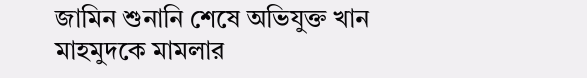জামিন শুনানি শেষে অভিযুক্ত খান মাহমুদকে মামলার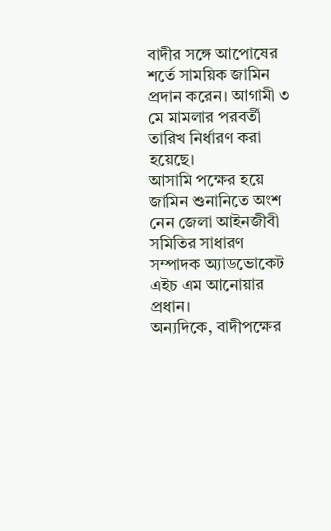বাদীর সঙ্গে আপোষের শর্তে সাময়িক জামিন প্রদান করেন। আগামী ৩ মে মামলার পরবর্তী তারিখ নির্ধারণ করা হয়েছে।
আসামি পক্ষের হয়ে জামিন শুনানিতে অংশ নেন জেলা আইনজীবী সমিতির সাধারণ সম্পাদক অ্যাডভোকেট এইচ এম আনোয়ার প্রধান।
অন্যদিকে, বাদীপক্ষের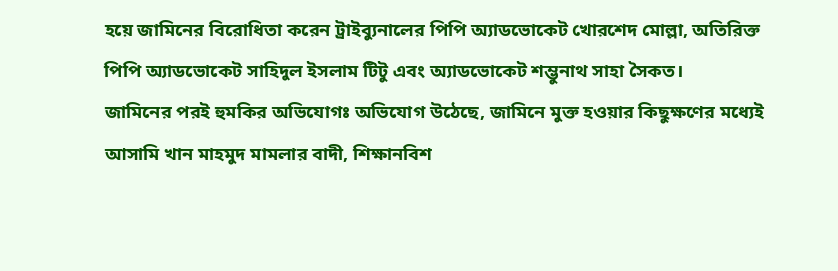হয়ে জামিনের বিরোধিতা করেন ট্রাইব্যুনালের পিপি অ্যাডভোকেট খোরশেদ মোল্লা, অতিরিক্ত পিপি অ্যাডভোকেট সাহিদুল ইসলাম টিটু এবং অ্যাডভোকেট শম্ভুনাথ সাহা সৈকত।
জামিনের পরই হুমকির অভিযোগঃ অভিযোগ উঠেছে, জামিনে মুক্ত হওয়ার কিছুক্ষণের মধ্যেই আসামি খান মাহমুদ মামলার বাদী, শিক্ষানবিশ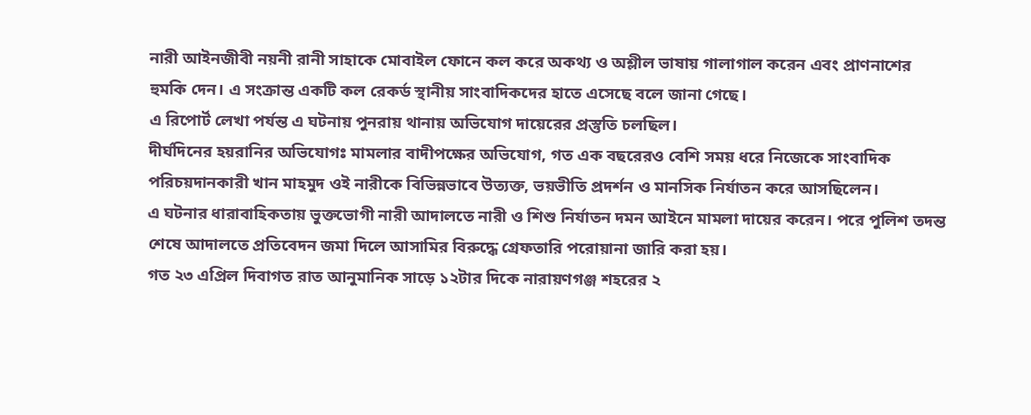নারী আইনজীবী নয়নী রানী সাহাকে মোবাইল ফোনে কল করে অকথ্য ও অশ্লীল ভাষায় গালাগাল করেন এবং প্রাণনাশের হুমকি দেন। এ সংক্রান্ত একটি কল রেকর্ড স্থানীয় সাংবাদিকদের হাতে এসেছে বলে জানা গেছে।
এ রিপোর্ট লেখা পর্যন্ত এ ঘটনায় পুনরায় থানায় অভিযোগ দায়েরের প্রস্তুতি চলছিল।
দীর্ঘদিনের হয়রানির অভিযোগঃ মামলার বাদীপক্ষের অভিযোগ, গত এক বছরেরও বেশি সময় ধরে নিজেকে সাংবাদিক পরিচয়দানকারী খান মাহমুদ ওই নারীকে বিভিন্নভাবে উত্যক্ত, ভয়ভীতি প্রদর্শন ও মানসিক নির্যাতন করে আসছিলেন।
এ ঘটনার ধারাবাহিকতায় ভুক্তভোগী নারী আদালতে নারী ও শিশু নির্যাতন দমন আইনে মামলা দায়ের করেন। পরে পুলিশ তদন্ত শেষে আদালতে প্রতিবেদন জমা দিলে আসামির বিরুদ্ধে গ্রেফতারি পরোয়ানা জারি করা হয়।
গত ২৩ এপ্রিল দিবাগত রাত আনুমানিক সাড়ে ১২টার দিকে নারায়ণগঞ্জ শহরের ২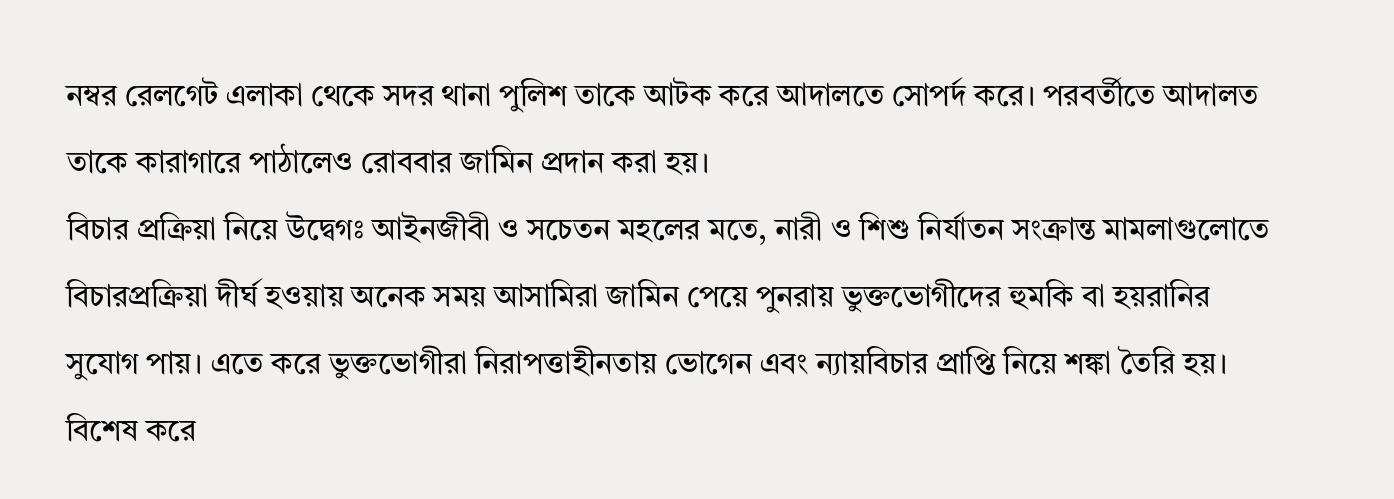নম্বর রেলগেট এলাকা থেকে সদর থানা পুলিশ তাকে আটক করে আদালতে সোপর্দ করে। পরবর্তীতে আদালত তাকে কারাগারে পাঠালেও রোববার জামিন প্রদান করা হয়।
বিচার প্রক্রিয়া নিয়ে উদ্বেগঃ আইনজীবী ও সচেতন মহলের মতে, নারী ও শিশু নির্যাতন সংক্রান্ত মামলাগুলোতে বিচারপ্রক্রিয়া দীর্ঘ হওয়ায় অনেক সময় আসামিরা জামিন পেয়ে পুনরায় ভুক্তভোগীদের হুমকি বা হয়রানির সুযোগ পায়। এতে করে ভুক্তভোগীরা নিরাপত্তাহীনতায় ভোগেন এবং ন্যায়বিচার প্রাপ্তি নিয়ে শঙ্কা তৈরি হয়। বিশেষ করে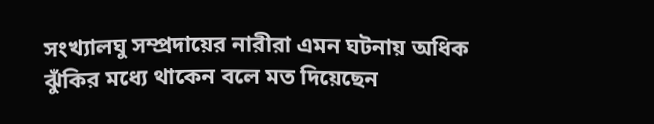সংখ্যালঘু সম্প্রদায়ের নারীরা এমন ঘটনায় অধিক ঝুঁকির মধ্যে থাকেন বলে মত দিয়েছেন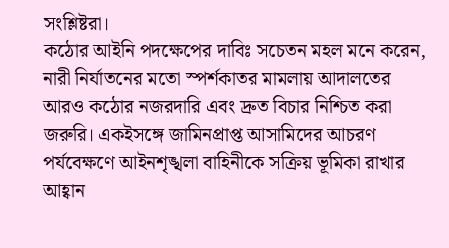সংশ্লিষ্টরা।
কঠোর আইনি পদক্ষেপের দাবিঃ সচেতন মহল মনে করেন, নারী নির্যাতনের মতো স্পর্শকাতর মামলায় আদালতের আরও কঠোর নজরদারি এবং দ্রুত বিচার নিশ্চিত করা জরুরি। একইসঙ্গে জামিনপ্রাপ্ত আসামিদের আচরণ পর্যবেক্ষণে আইনশৃঙ্খলা বাহিনীকে সক্রিয় ভূমিকা রাখার আহ্বান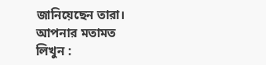জানিয়েছেন তারা।
আপনার মতামত লিখুন :